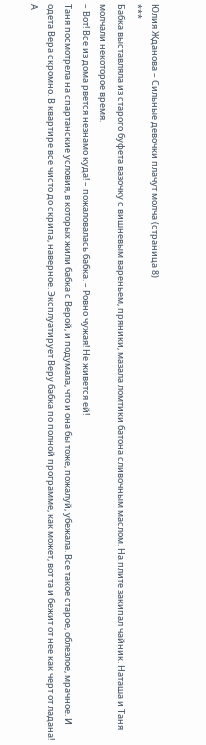Юлия Жданова – Сильные девочки плачут молча (страница 8)
***
Бабка выставляла из старого буфета вазочку с вишневым вареньем, пряники, мазала ломтики батона сливочным маслом. На плите закипал чайник. Наташа и Таня молчали некоторое время.
– Вот! Все из дома рвется незнамо куда! – пожаловалась бабка. – Ровно чужая! Не живется ей!
Таня посмотрела на спартанские условия, в которых жили бабка с Верой, и подумала, что и она бы тоже, пожалуй, убежала. Все такое старое, облезлое, мрачное. И одета Вера скромно. В квартире все чисто до скрипа, наверное. Эксплуатирует Веру бабка по полной программе, как может, вот та и бежит от нее как черт от ладана!
А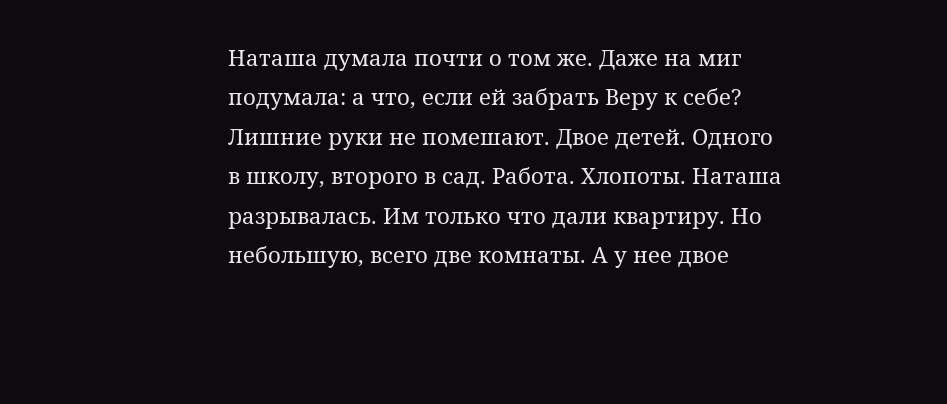Наташа думала почти о том же. Даже на миг подумала: а что, если ей забрать Веру к себе? Лишние руки не помешают. Двое детей. Одного в школу, второго в сад. Работа. Хлопоты. Наташа разрывалась. Им только что дали квартиру. Но небольшую, всего две комнаты. А у нее двое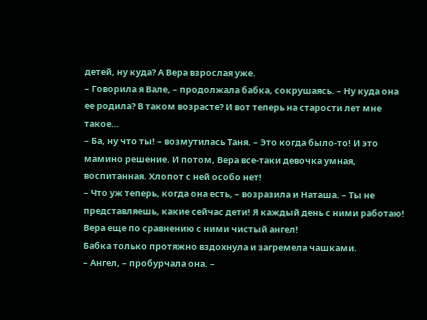детей, ну куда? А Вера взрослая уже.
– Говорила я Вале, – продолжала бабка, сокрушаясь. – Ну куда она ее родила? В таком возрасте? И вот теперь на старости лет мне такое…
– Ба, ну что ты! – возмутилась Таня. – Это когда было-то! И это мамино решение. И потом, Вера все-таки девочка умная, воспитанная. Хлопот с ней особо нет!
– Что уж теперь, когда она есть, – возразила и Наташа. – Ты не представляешь, какие сейчас дети! Я каждый день с ними работаю! Вера еще по сравнению с ними чистый ангел!
Бабка только протяжно вздохнула и загремела чашками.
– Ангел, – пробурчала она. –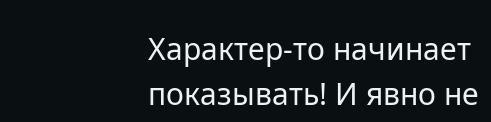Характер-то начинает показывать! И явно не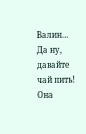Валин… Да ну, давайте чай пить!
Она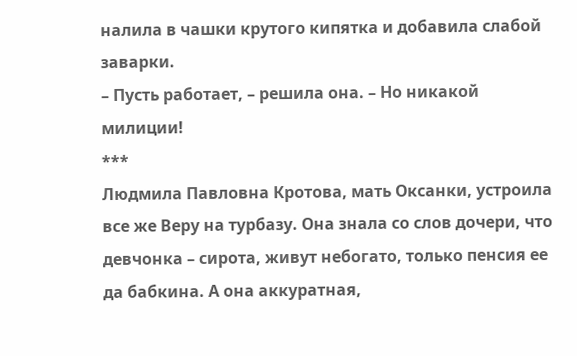налила в чашки крутого кипятка и добавила слабой заварки.
– Пусть работает, – решила она. – Но никакой милиции!
***
Людмила Павловна Кротова, мать Оксанки, устроила все же Веру на турбазу. Она знала со слов дочери, что девчонка – сирота, живут небогато, только пенсия ее да бабкина. А она аккуратная,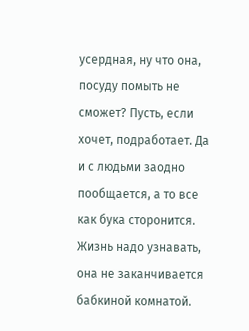усердная, ну что она, посуду помыть не сможет? Пусть, если хочет, подработает. Да и с людьми заодно пообщается, а то все как бука сторонится. Жизнь надо узнавать, она не заканчивается бабкиной комнатой.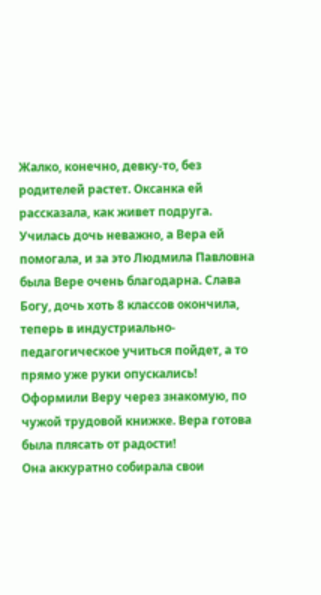Жалко, конечно, девку-то, без родителей растет. Оксанка ей рассказала, как живет подруга. Училась дочь неважно, а Вера ей помогала, и за это Людмила Павловна была Вере очень благодарна. Слава Богу, дочь хоть 8 классов окончила, теперь в индустриально-педагогическое учиться пойдет, а то прямо уже руки опускались! Оформили Веру через знакомую, по чужой трудовой книжке. Вера готова была плясать от радости!
Она аккуратно собирала свои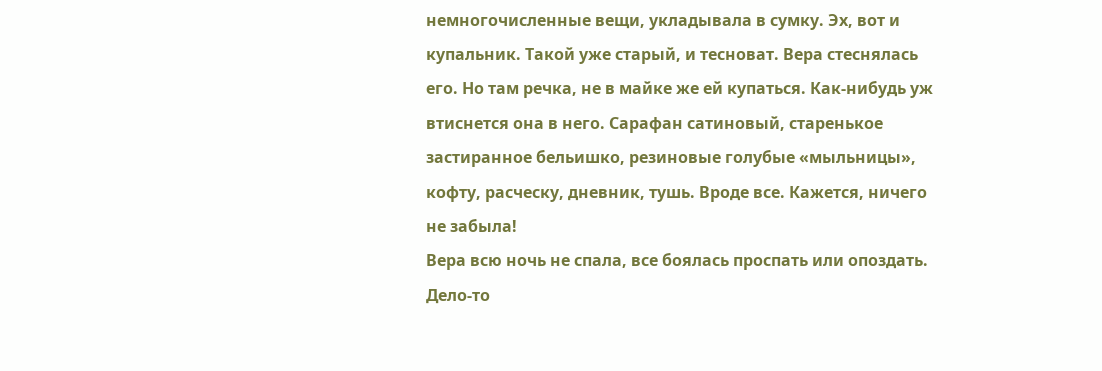немногочисленные вещи, укладывала в сумку. Эх, вот и купальник. Такой уже старый, и тесноват. Вера стеснялась его. Но там речка, не в майке же ей купаться. Как-нибудь уж втиснется она в него. Сарафан сатиновый, старенькое застиранное бельишко, резиновые голубые «мыльницы», кофту, расческу, дневник, тушь. Вроде все. Кажется, ничего не забыла!
Вера всю ночь не спала, все боялась проспать или опоздать. Дело-то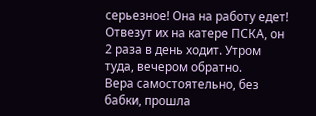серьезное! Она на работу едет! Отвезут их на катере ПСКА, он 2 раза в день ходит. Утром туда, вечером обратно.
Вера самостоятельно, без бабки, прошла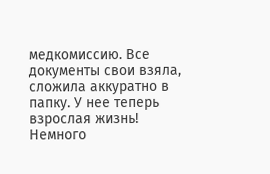медкомиссию. Все документы свои взяла, сложила аккуратно в папку. У нее теперь взрослая жизнь! Немного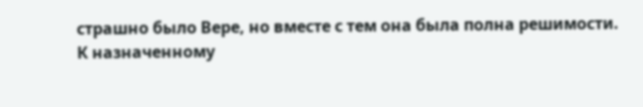страшно было Вере, но вместе с тем она была полна решимости.
К назначенному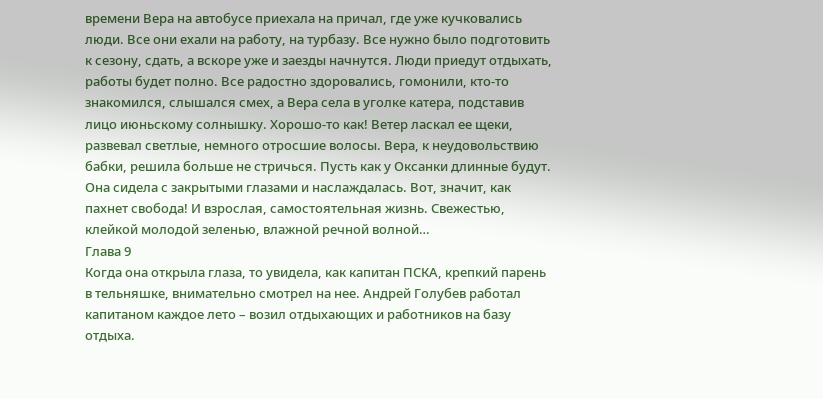времени Вера на автобусе приехала на причал, где уже кучковались люди. Все они ехали на работу, на турбазу. Все нужно было подготовить к сезону, сдать, а вскоре уже и заезды начнутся. Люди приедут отдыхать, работы будет полно. Все радостно здоровались, гомонили, кто-то знакомился, слышался смех, а Вера села в уголке катера, подставив лицо июньскому солнышку. Хорошо-то как! Ветер ласкал ее щеки, развевал светлые, немного отросшие волосы. Вера, к неудовольствию бабки, решила больше не стричься. Пусть как у Оксанки длинные будут. Она сидела с закрытыми глазами и наслаждалась. Вот, значит, как пахнет свобода! И взрослая, самостоятельная жизнь. Свежестью, клейкой молодой зеленью, влажной речной волной…
Глава 9
Когда она открыла глаза, то увидела, как капитан ПСКА, крепкий парень в тельняшке, внимательно смотрел на нее. Андрей Голубев работал капитаном каждое лето – возил отдыхающих и работников на базу отдыха.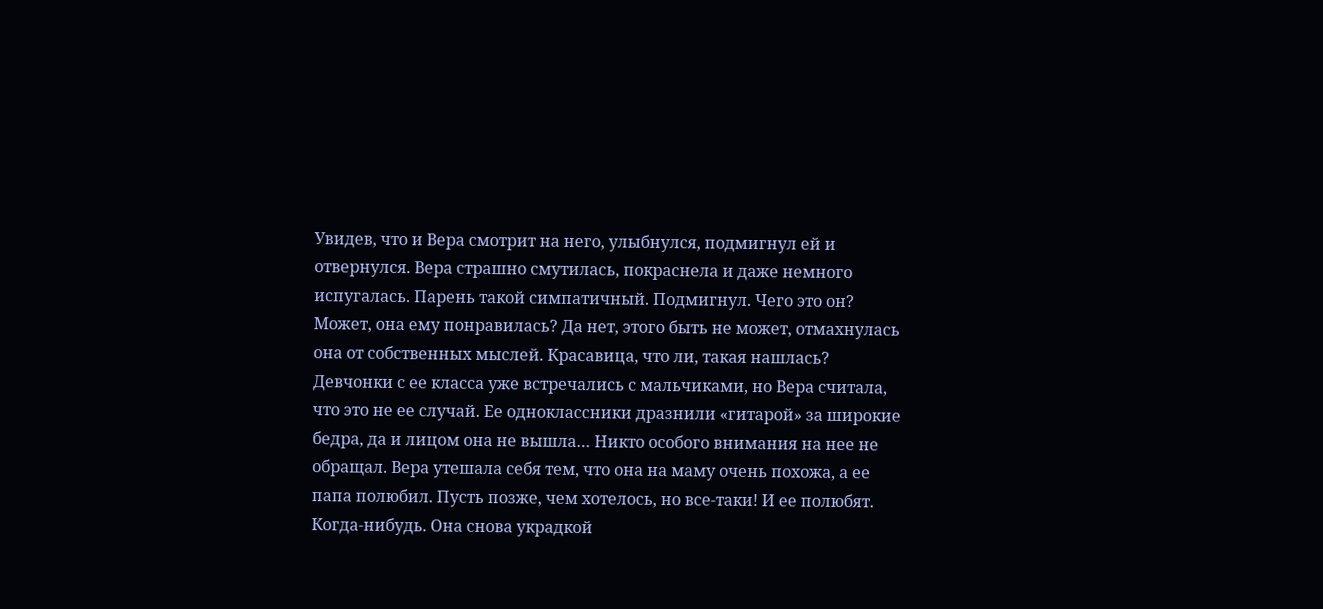Увидев, что и Вера смотрит на него, улыбнулся, подмигнул ей и отвернулся. Вера страшно смутилась, покраснела и даже немного испугалась. Парень такой симпатичный. Подмигнул. Чего это он? Может, она ему понравилась? Да нет, этого быть не может, отмахнулась она от собственных мыслей. Красавица, что ли, такая нашлась? Девчонки с ее класса уже встречались с мальчиками, но Вера считала, что это не ее случай. Ее одноклассники дразнили «гитарой» за широкие бедра, да и лицом она не вышла… Никто особого внимания на нее не обращал. Вера утешала себя тем, что она на маму очень похожа, а ее папа полюбил. Пусть позже, чем хотелось, но все-таки! И ее полюбят. Когда-нибудь. Она снова украдкой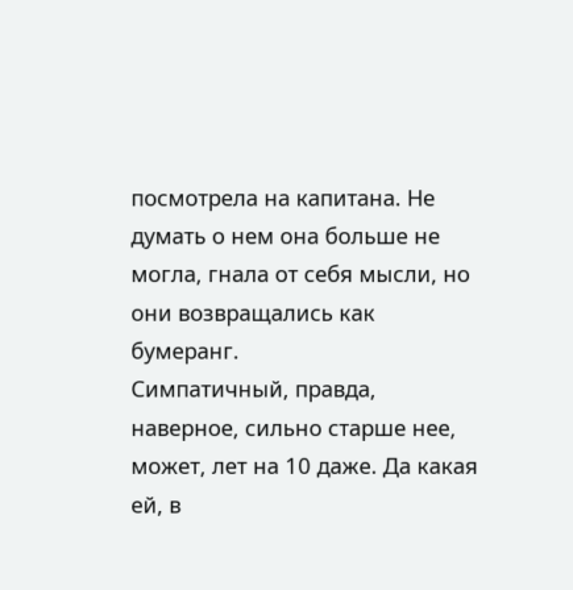посмотрела на капитана. Не думать о нем она больше не могла, гнала от себя мысли, но они возвращались как бумеранг.
Симпатичный, правда, наверное, сильно старше нее, может, лет на 10 даже. Да какая ей, в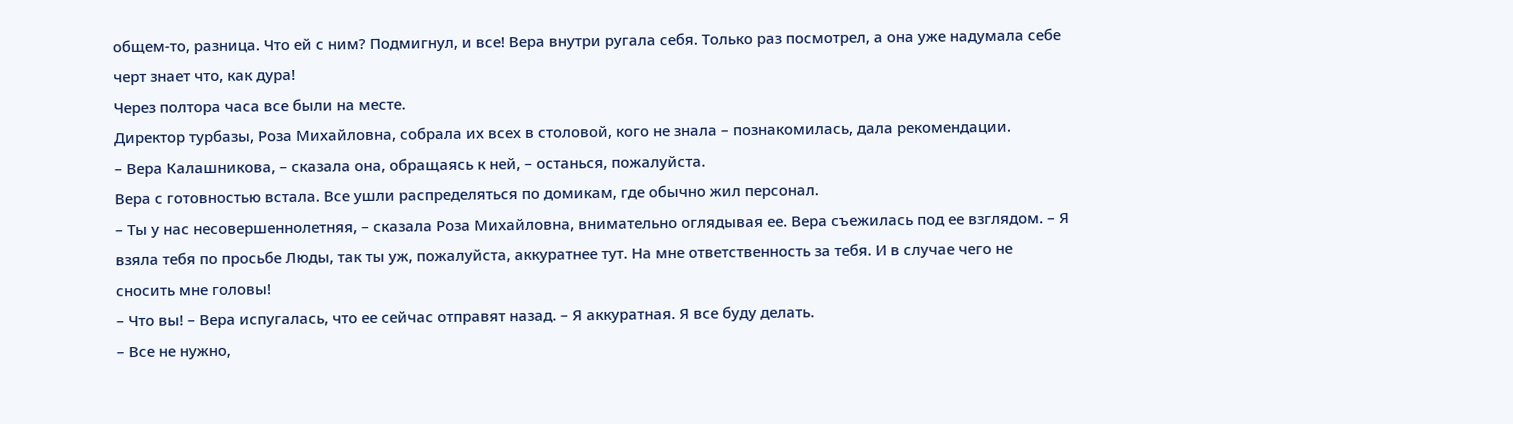общем-то, разница. Что ей с ним? Подмигнул, и все! Вера внутри ругала себя. Только раз посмотрел, а она уже надумала себе черт знает что, как дура!
Через полтора часа все были на месте.
Директор турбазы, Роза Михайловна, собрала их всех в столовой, кого не знала – познакомилась, дала рекомендации.
– Вера Калашникова, – сказала она, обращаясь к ней, – останься, пожалуйста.
Вера с готовностью встала. Все ушли распределяться по домикам, где обычно жил персонал.
– Ты у нас несовершеннолетняя, – сказала Роза Михайловна, внимательно оглядывая ее. Вера съежилась под ее взглядом. – Я взяла тебя по просьбе Люды, так ты уж, пожалуйста, аккуратнее тут. На мне ответственность за тебя. И в случае чего не сносить мне головы!
– Что вы! – Вера испугалась, что ее сейчас отправят назад. – Я аккуратная. Я все буду делать.
– Все не нужно,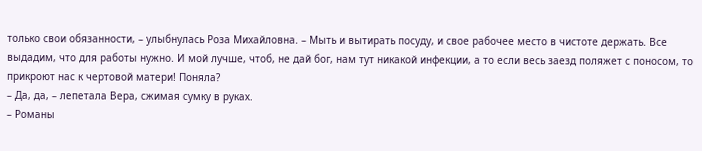только свои обязанности, – улыбнулась Роза Михайловна. – Мыть и вытирать посуду, и свое рабочее место в чистоте держать. Все выдадим, что для работы нужно. И мой лучше, чтоб, не дай бог, нам тут никакой инфекции, а то если весь заезд поляжет с поносом, то прикроют нас к чертовой матери! Поняла?
– Да, да, – лепетала Вера, сжимая сумку в руках.
– Романы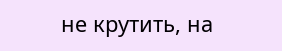не крутить, на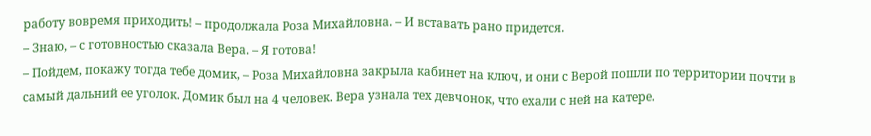работу вовремя приходить! – продолжала Роза Михайловна. – И вставать рано придется.
– Знаю, – с готовностью сказала Вера. – Я готова!
– Пойдем, покажу тогда тебе домик, – Роза Михайловна закрыла кабинет на ключ, и они с Верой пошли по территории почти в самый дальний ее уголок. Домик был на 4 человек. Вера узнала тех девчонок, что ехали с ней на катере.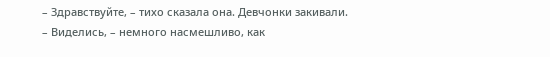– Здравствуйте, – тихо сказала она. Девчонки закивали.
– Виделись, – немного насмешливо, как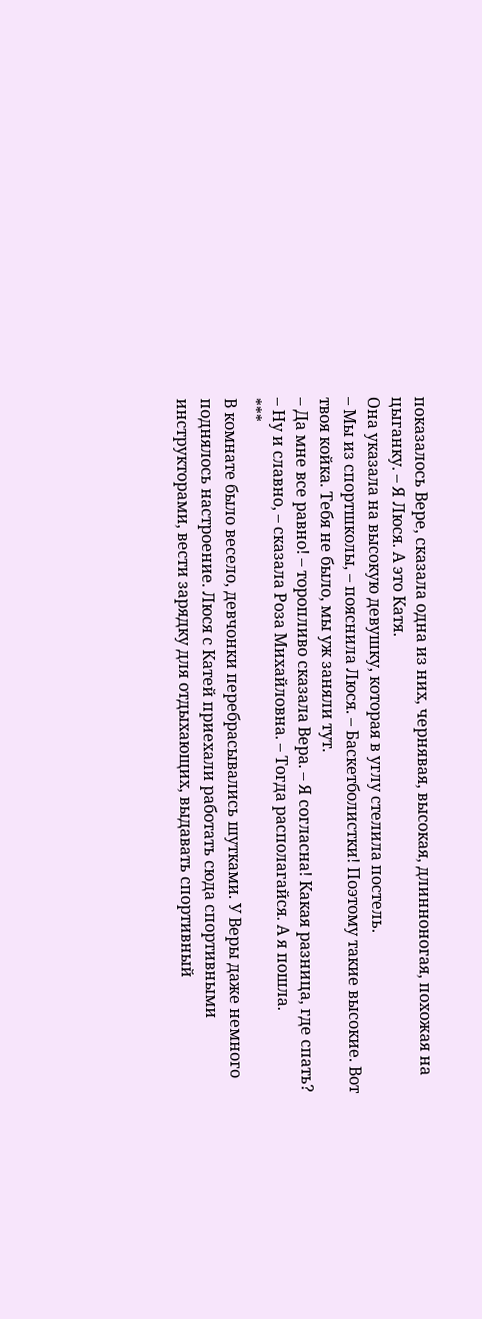показалось Вере, сказала одна из них, чернявая, высокая, длинноногая, похожая на цыганку. – Я Люся. А это Катя.
Она указала на высокую девушку, которая в углу стелила постель.
– Мы из спортшколы, – пояснила Люся. – Баскетболистки! Поэтому такие высокие. Вот твоя койка. Тебя не было, мы уж заняли тут.
– Да мне все равно! – торопливо сказала Вера. – Я согласна! Какая разница, где спать?
– Ну и славно, – сказала Роза Михайловна. – Тогда располагайся. А я пошла.
***
В комнате было весело, девчонки перебрасывались шутками. У Веры даже немного поднялось настроение. Люся с Катей приехали работать сюда спортивными инструкторами, вести зарядку для отдыхающих, выдавать спортивный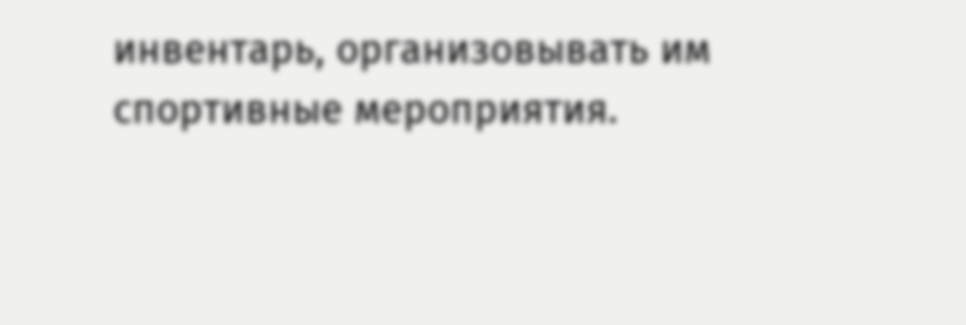инвентарь, организовывать им спортивные мероприятия.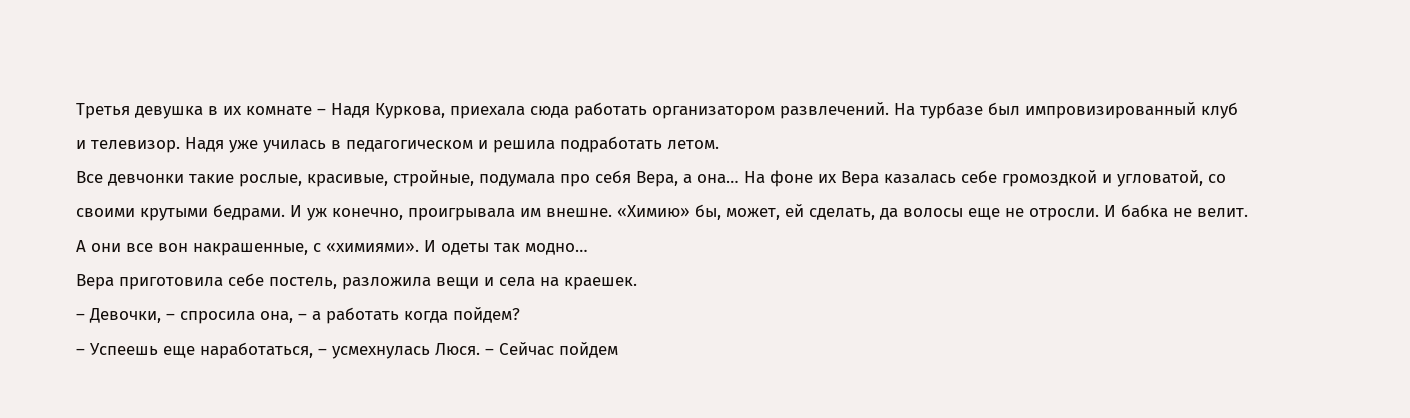Третья девушка в их комнате – Надя Куркова, приехала сюда работать организатором развлечений. На турбазе был импровизированный клуб и телевизор. Надя уже училась в педагогическом и решила подработать летом.
Все девчонки такие рослые, красивые, стройные, подумала про себя Вера, а она… На фоне их Вера казалась себе громоздкой и угловатой, со своими крутыми бедрами. И уж конечно, проигрывала им внешне. «Химию» бы, может, ей сделать, да волосы еще не отросли. И бабка не велит. А они все вон накрашенные, с «химиями». И одеты так модно…
Вера приготовила себе постель, разложила вещи и села на краешек.
– Девочки, – спросила она, – а работать когда пойдем?
– Успеешь еще наработаться, – усмехнулась Люся. – Сейчас пойдем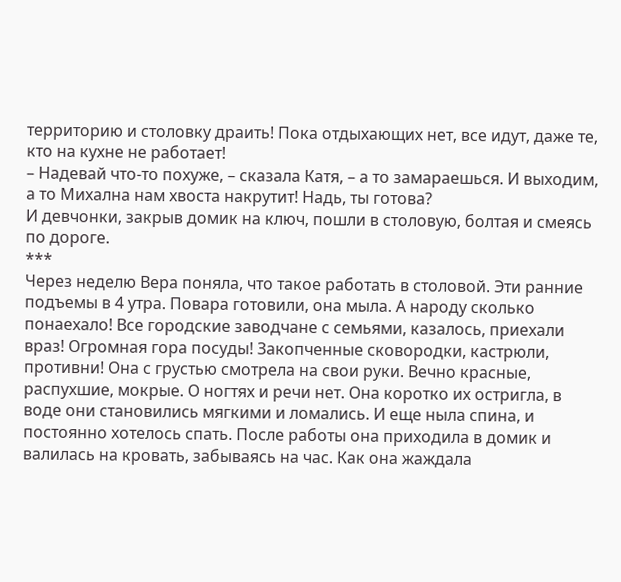территорию и столовку драить! Пока отдыхающих нет, все идут, даже те, кто на кухне не работает!
– Надевай что-то похуже, – сказала Катя, – а то замараешься. И выходим, а то Михална нам хвоста накрутит! Надь, ты готова?
И девчонки, закрыв домик на ключ, пошли в столовую, болтая и смеясь по дороге.
***
Через неделю Вера поняла, что такое работать в столовой. Эти ранние подъемы в 4 утра. Повара готовили, она мыла. А народу сколько понаехало! Все городские заводчане с семьями, казалось, приехали враз! Огромная гора посуды! Закопченные сковородки, кастрюли, противни! Она с грустью смотрела на свои руки. Вечно красные, распухшие, мокрые. О ногтях и речи нет. Она коротко их остригла, в воде они становились мягкими и ломались. И еще ныла спина, и постоянно хотелось спать. После работы она приходила в домик и валилась на кровать, забываясь на час. Как она жаждала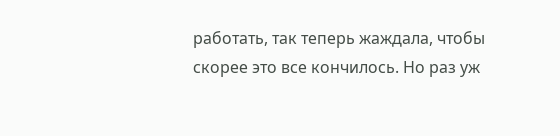работать, так теперь жаждала, чтобы скорее это все кончилось. Но раз уж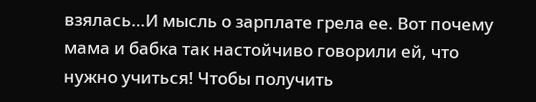взялась…И мысль о зарплате грела ее. Вот почему мама и бабка так настойчиво говорили ей, что нужно учиться! Чтобы получить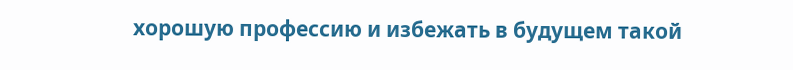хорошую профессию и избежать в будущем такой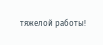тяжелой работы!